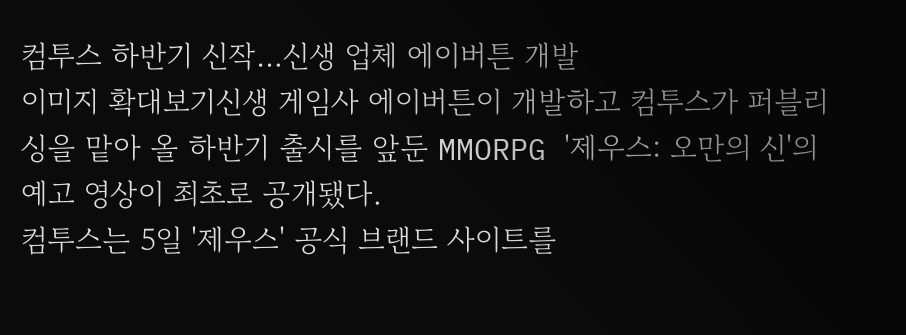컴투스 하반기 신작…신생 업체 에이버튼 개발
이미지 확대보기신생 게임사 에이버튼이 개발하고 컴투스가 퍼블리싱을 맡아 올 하반기 출시를 앞둔 MMORPG '제우스: 오만의 신'의 예고 영상이 최초로 공개됐다.
컴투스는 5일 '제우스' 공식 브랜드 사이트를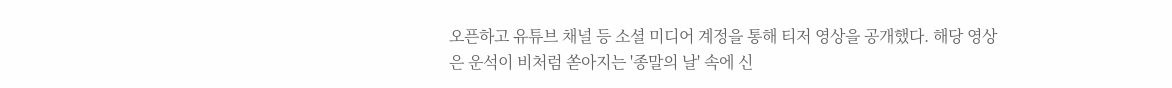오픈하고 유튜브 채널 등 소셜 미디어 계정을 통해 티저 영상을 공개했다. 해당 영상은 운석이 비처럼 쏟아지는 '종말의 날' 속에 신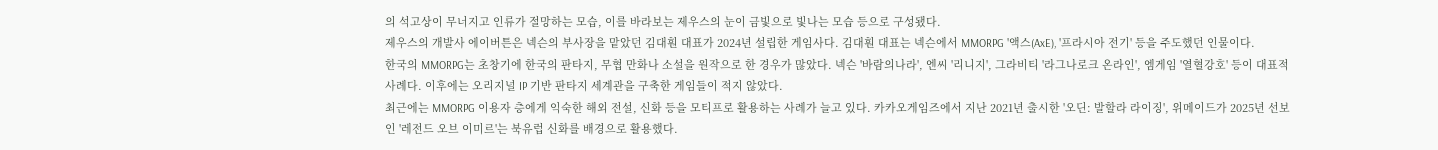의 석고상이 무너지고 인류가 절망하는 모습, 이를 바라보는 제우스의 눈이 금빛으로 빛나는 모습 등으로 구성됐다.
제우스의 개발사 에이버튼은 넥슨의 부사장을 맡았던 김대훤 대표가 2024년 설립한 게임사다. 김대훤 대표는 넥슨에서 MMORPG '액스(AxE), '프라시아 전기' 등을 주도했던 인물이다.
한국의 MMORPG는 초창기에 한국의 판타지, 무협 만화나 소설을 원작으로 한 경우가 많았다. 넥슨 '바람의나라', 엔씨 '리니지', 그라비티 '라그나로크 온라인', 엠게임 '열혈강호' 등이 대표적 사례다. 이후에는 오리지널 IP 기반 판타지 세계관을 구축한 게임들이 적지 않았다.
최근에는 MMORPG 이용자 층에게 익숙한 해외 전설, 신화 등을 모티프로 활용하는 사례가 늘고 있다. 카카오게임즈에서 지난 2021년 출시한 '오딘: 발할라 라이징', 위메이드가 2025년 선보인 '레전드 오브 이미르'는 북유럽 신화를 배경으로 활용했다.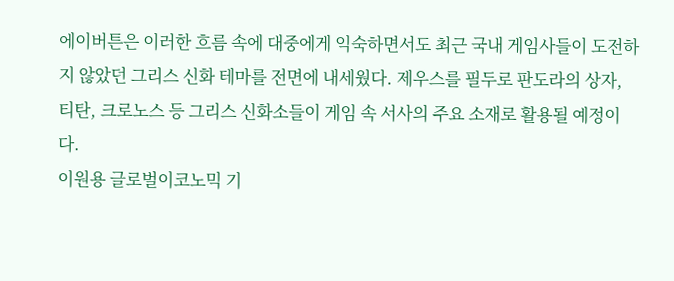에이버튼은 이러한 흐름 속에 대중에게 익숙하면서도 최근 국내 게임사들이 도전하지 않았던 그리스 신화 테마를 전면에 내세웠다. 제우스를 필두로 판도라의 상자, 티탄, 크로노스 등 그리스 신화소들이 게임 속 서사의 주요 소재로 활용될 예정이다.
이원용 글로벌이코노믹 기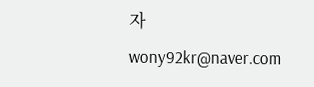자 wony92kr@naver.com